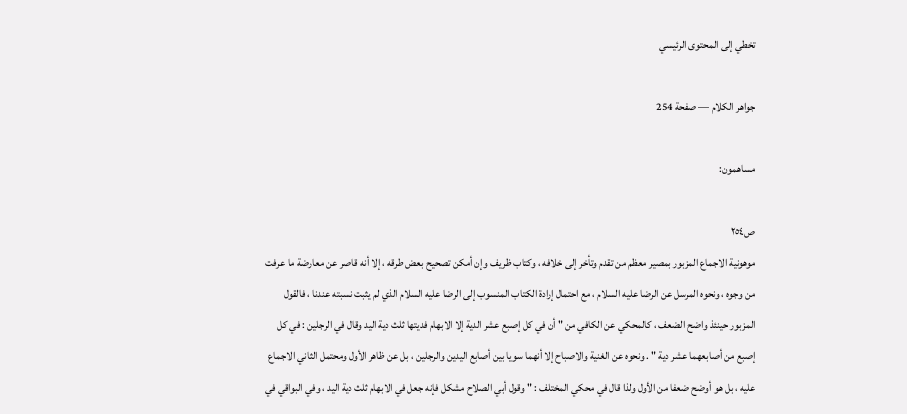تخطي إلى المحتوى الرئيسي

جواهر الكلام — صفحة 254

مساهمون:

ص٢٥٤
موهونية الاجماع المزبور بمصير معظم من تقدم وتأخر إلى خلافه ، وكتاب ظريف وإن أمكن تصحيح بعض طرقه ، إلا أنه قاصر عن معارضة ما عرفت من وجوه ، ونحوه المرسل عن الرضا عليه السلام ، مع احتمال إرادة الكتاب المنسوب إلى الرضا عليه السلام الذي لم يثبت نسبته عندنا ، فالقول المزبور حينئذ واضح الضعف ، كالمحكي عن الكافي من " أن في كل إصبع عشر الدية إلا الابهام فديتها ثلث دية اليد وقال في الرجلين : في كل إصبع من أصابعهما عشر دية " . ونحوه عن الغنية والاصباح إلا أنهما سويا بين أصابع اليدين والرجلين ، بل عن ظاهر الأول ومحتمل الثاني الاجماع عليه ، بل هو أوضح ضعفا من الأول ولذا قال في محكي المختلف : " وقول أبي الصلاح مشكل فإنه جعل في الابهام ثلث دية اليد ، وفي البواقي في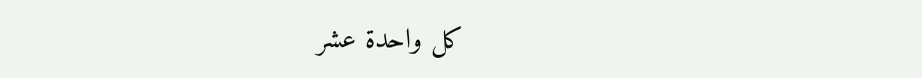كل واحدة عشر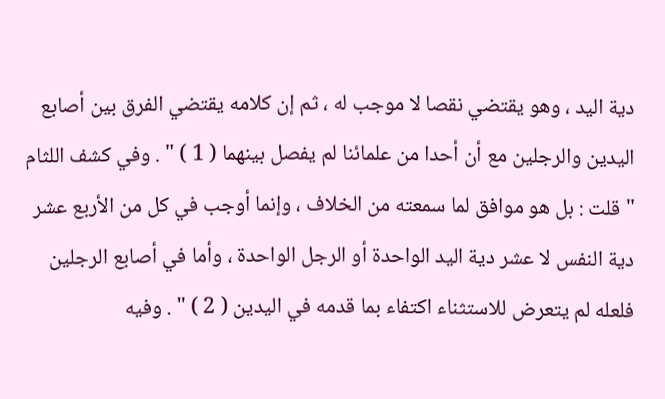دية اليد ، وهو يقتضي نقصا لا موجب له ، ثم إن كلامه يقتضي الفرق بين أصابع اليدين والرجلين مع أن أحدا من علمائنا لم يفصل بينهما ( 1 ) " . وفي كشف اللثام " قلت : بل هو موافق لما سمعته من الخلاف ، وإنما أوجب في كل من الأربع عشر دية النفس لا عشر دية اليد الواحدة أو الرجل الواحدة ، وأما في أصابع الرجلين فلعله لم يتعرض للاستثناء اكتفاء بما قدمه في اليدين ( 2 ) " . وفيه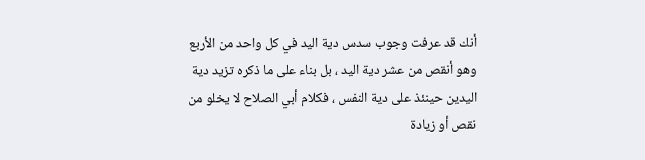أنك قد عرفت وجوب سدس دية اليد في كل واحد من الأربع وهو أنقص من عشر دية اليد ، بل بناء على ما ذكره تزيد دية اليدين حينئذ على دية النفس ، فكلام أبي الصلاح لا يخلو من نقص أو زيادة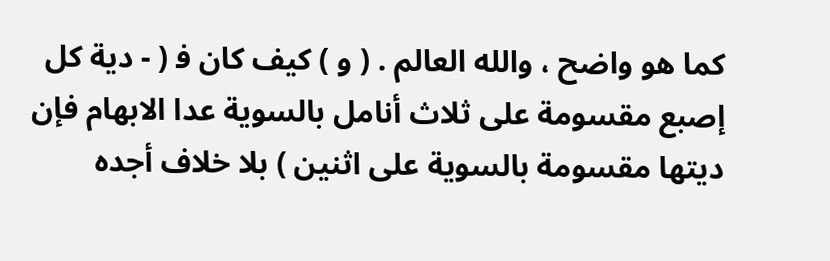كما هو واضح ، والله العالم . ( و ) كيف كان ف‍ ( - دية كل إصبع مقسومة على ثلاث أنامل بالسوية عدا الابهام فإن ديتها مقسومة بالسوية على اثنين ) بلا خلاف أجده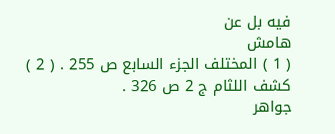فيه بل عن
هامش
( 1 ) المختلف الجزء السابع ص 255 . ( 2 ) كشف اللثام ج 2 ص 326 .
جواهر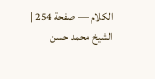الكلام — صفحة 254 | الشيخ محمد حسن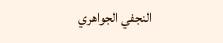النجفي الجواهري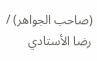(صاحب الجواهر) / رضا الأستادي